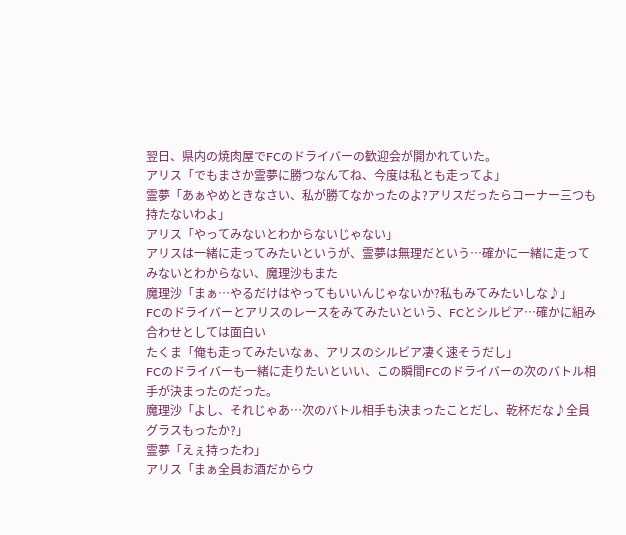翌日、県内の焼肉屋でFCのドライバーの歓迎会が開かれていた。
アリス「でもまさか霊夢に勝つなんてね、今度は私とも走ってよ」
霊夢「あぁやめときなさい、私が勝てなかったのよ?アリスだったらコーナー三つも持たないわよ」
アリス「やってみないとわからないじゃない」
アリスは一緒に走ってみたいというが、霊夢は無理だという…確かに一緒に走ってみないとわからない、魔理沙もまた
魔理沙「まぁ…やるだけはやってもいいんじゃないか?私もみてみたいしな♪」
FCのドライバーとアリスのレースをみてみたいという、FCとシルビア…確かに組み合わせとしては面白い
たくま「俺も走ってみたいなぁ、アリスのシルビア凄く速そうだし」
FCのドライバーも一緒に走りたいといい、この瞬間FCのドライバーの次のバトル相手が決まったのだった。
魔理沙「よし、それじゃあ…次のバトル相手も決まったことだし、乾杯だな♪全員グラスもったか?」
霊夢「えぇ持ったわ」
アリス「まぁ全員お酒だからウ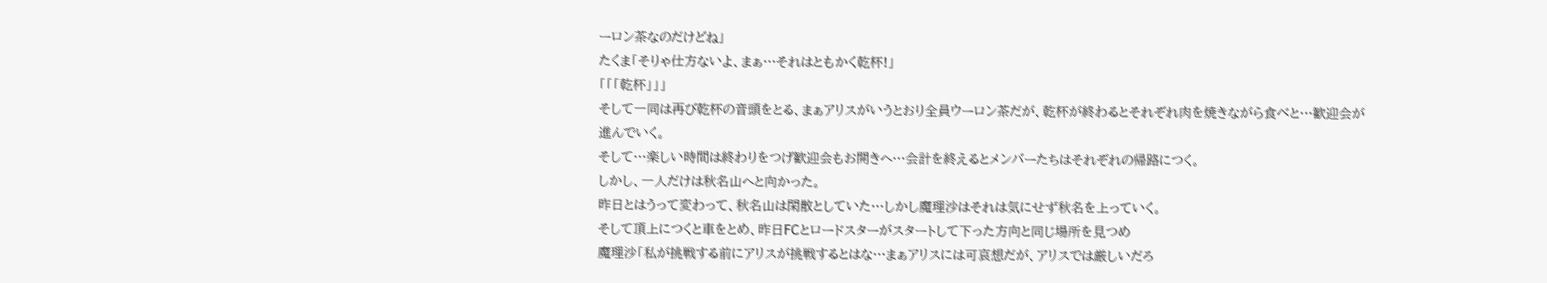ーロン茶なのだけどね」
たくま「そりゃ仕方ないよ、まぁ…それはともかく乾杯!」
「「「乾杯」」」
そして一同は再び乾杯の音頭をとる、まぁアリスがいうとおり全員ウーロン茶だが、乾杯が終わるとそれぞれ肉を焼きながら食べと…歓迎会が進んでいく。
そして…楽しい時間は終わりをつげ歓迎会もお開きへ…会計を終えるとメンバーたちはそれぞれの帰路につく。
しかし、一人だけは秋名山へと向かった。
昨日とはうって変わって、秋名山は閑散としていた…しかし魔理沙はそれは気にせず秋名を上っていく。
そして頂上につくと車をとめ、昨日FCとロードスターがスタートして下った方向と同じ場所を見つめ
魔理沙「私が挑戦する前にアリスが挑戦するとはな…まぁアリスには可哀想だが、アリスでは厳しいだろ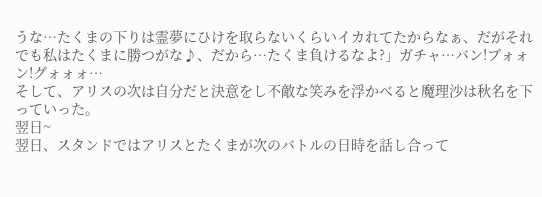うな…たくまの下りは霊夢にひけを取らないくらいイカれてたからなぁ、だがそれでも私はたくまに勝つがな♪、だから…たくま負けるなよ?」ガチャ…バン!ブォォン!グォォォ…
そして、アリスの次は自分だと決意をし不敵な笑みを浮かべると魔理沙は秋名を下っていった。
翌日~
翌日、スタンドではアリスとたくまが次のバトルの日時を話し合って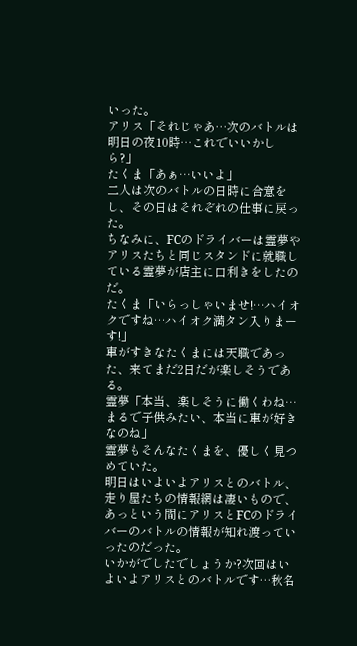いった。
アリス「それじゃあ…次のバトルは明日の夜10時…これでいいかしら?」
たくま「あぁ…いいよ」
二人は次のバトルの日時に合意をし、その日はそれぞれの仕事に戻った。
ちなみに、FCのドライバーは霊夢やアリスたちと同じスタンドに就職している霊夢が店主に口利きをしたのだ。
たくま「いらっしゃいませ!…ハイオクですね…ハイオク満タン入りまーす!」
車がすきなたくまには天職であった、来てまだ2日だが楽しそうである。
霊夢「本当、楽しそうに働くわね…まるで子供みたい、本当に車が好きなのね」
霊夢もそんなたくまを、優しく見つめていた。
明日はいよいよアリスとのバトル、走り屋たちの情報網は凄いもので、あっという間にアリスとFCのドライバーのバトルの情報が知れ渡っていったのだった。
いかがでしたでしょうか?次回はいよいよアリスとのバトルです…秋名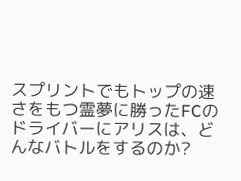スプリントでもトップの速さをもつ霊夢に勝ったFCのドライバーにアリスは、どんなバトルをするのか?